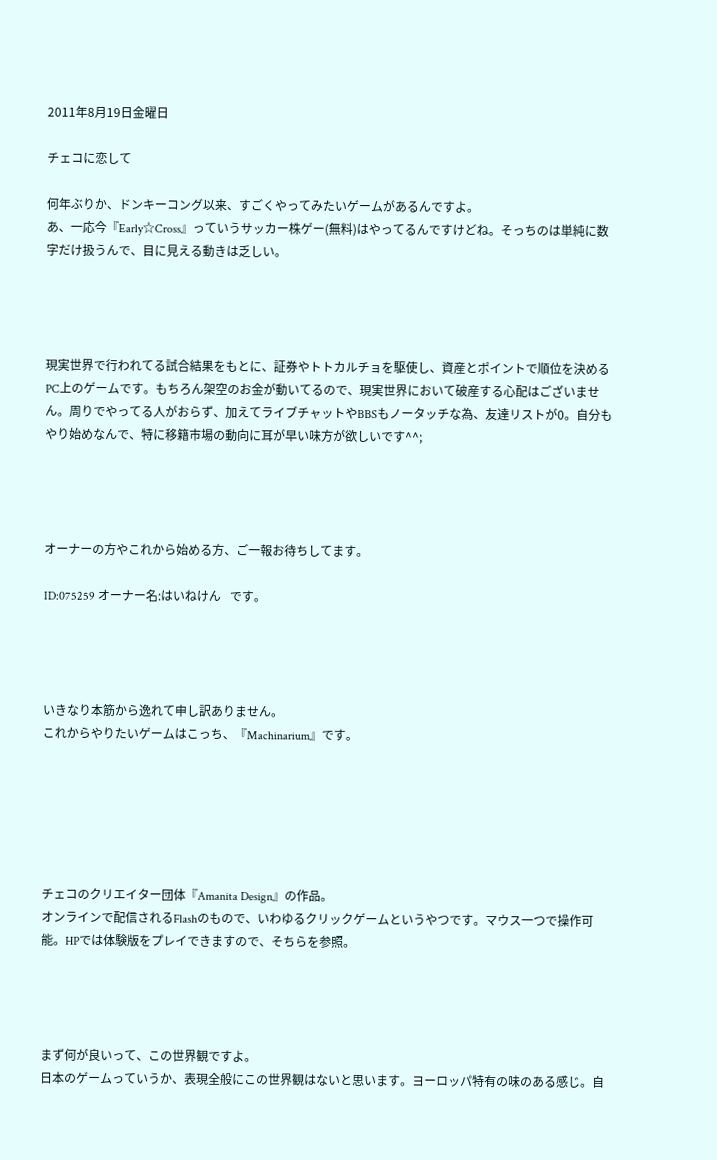2011年8月19日金曜日

チェコに恋して

何年ぶりか、ドンキーコング以来、すごくやってみたいゲームがあるんですよ。
あ、一応今『Early☆Cross』っていうサッカー株ゲー(無料)はやってるんですけどね。そっちのは単純に数字だけ扱うんで、目に見える動きは乏しい。




現実世界で行われてる試合結果をもとに、証券やトトカルチョを駆使し、資産とポイントで順位を決めるPC上のゲームです。もちろん架空のお金が動いてるので、現実世界において破産する心配はございません。周りでやってる人がおらず、加えてライブチャットやBBSもノータッチな為、友達リストが0。自分もやり始めなんで、特に移籍市場の動向に耳が早い味方が欲しいです^^;




オーナーの方やこれから始める方、ご一報お待ちしてます。

ID:075259 オーナー名:はいねけん   です。




いきなり本筋から逸れて申し訳ありません。
これからやりたいゲームはこっち、『Machinarium』です。






チェコのクリエイター団体『Amanita Design』の作品。
オンラインで配信されるFlashのもので、いわゆるクリックゲームというやつです。マウス一つで操作可能。HPでは体験版をプレイできますので、そちらを参照。




まず何が良いって、この世界観ですよ。
日本のゲームっていうか、表現全般にこの世界観はないと思います。ヨーロッパ特有の味のある感じ。自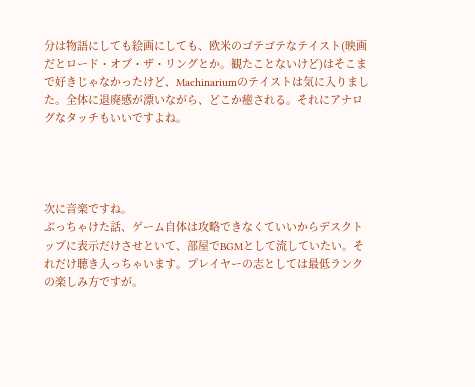分は物語にしても絵画にしても、欧米のゴテゴテなテイスト(映画だとロード・オブ・ザ・リングとか。観たことないけど)はそこまで好きじゃなかったけど、Machinariumのテイストは気に入りました。全体に退廃感が漂いながら、どこか癒される。それにアナログなタッチもいいですよね。




次に音楽ですね。
ぶっちゃけた話、ゲーム自体は攻略できなくていいからデスクトップに表示だけさせといて、部屋でBGMとして流していたい。それだけ聴き入っちゃいます。プレイヤーの志としては最低ランクの楽しみ方ですが。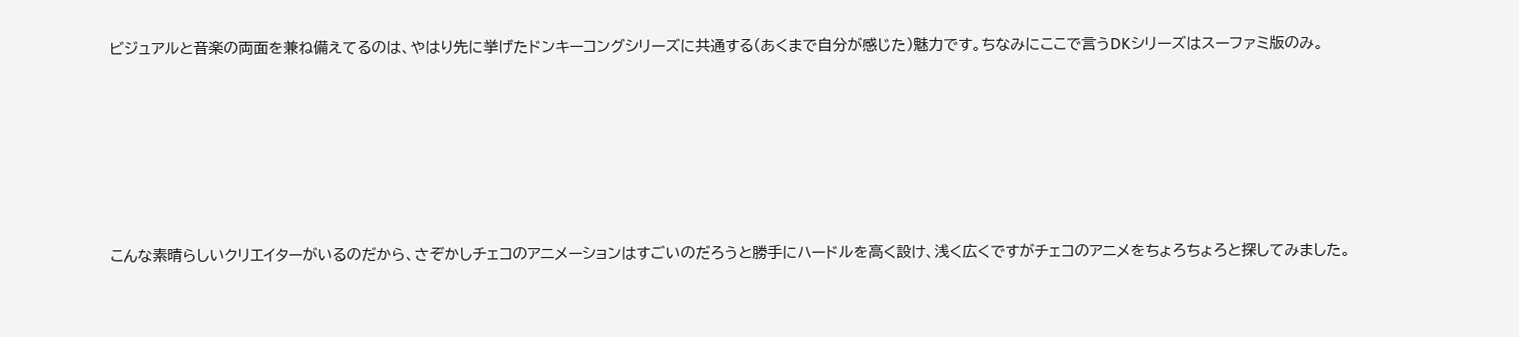ビジュアルと音楽の両面を兼ね備えてるのは、やはり先に挙げたドンキーコングシリーズに共通する(あくまで自分が感じた)魅力です。ちなみにここで言うDKシリーズはスーファミ版のみ。








こんな素晴らしいクリエイターがいるのだから、さぞかしチェコのアニメーションはすごいのだろうと勝手にハードルを高く設け、浅く広くですがチェコのアニメをちょろちょろと探してみました。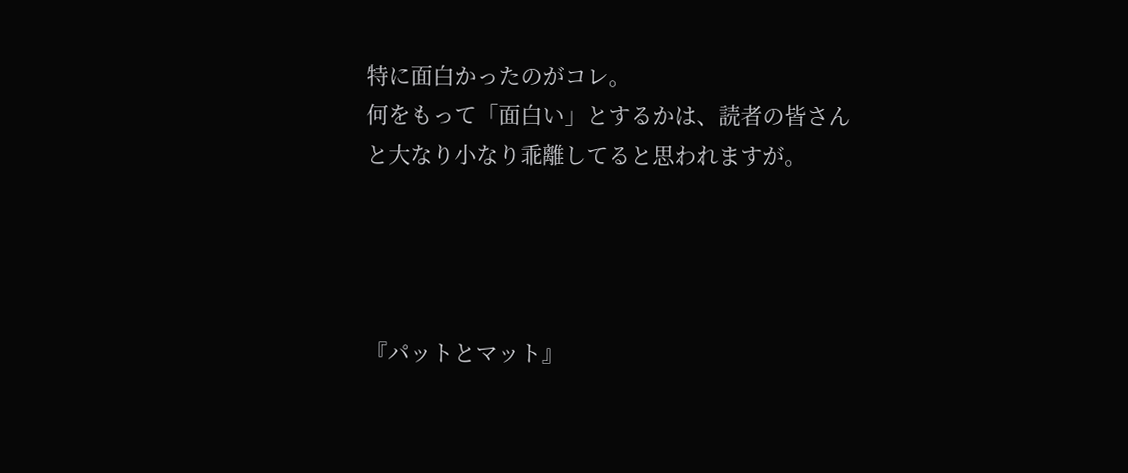特に面白かったのがコレ。
何をもって「面白い」とするかは、読者の皆さんと大なり小なり乖離してると思われますが。




『パットとマット』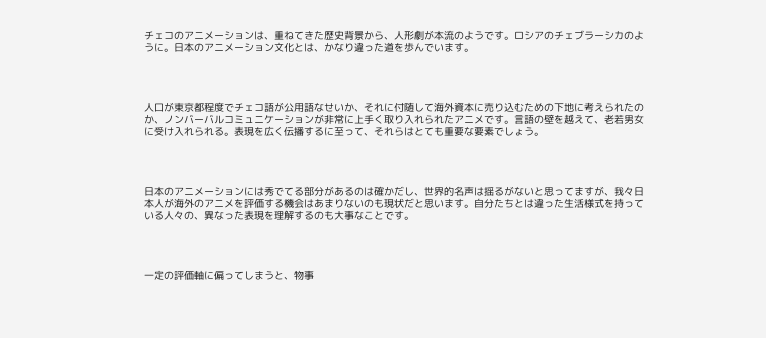チェコのアニメーションは、重ねてきた歴史背景から、人形劇が本流のようです。ロシアのチェブラーシカのように。日本のアニメーション文化とは、かなり違った道を歩んでいます。




人口が東京都程度でチェコ語が公用語なせいか、それに付随して海外資本に売り込むための下地に考えられたのか、ノンバーバルコミュニケーションが非常に上手く取り入れられたアニメです。言語の壁を越えて、老若男女に受け入れられる。表現を広く伝播するに至って、それらはとても重要な要素でしょう。




日本のアニメーションには秀でてる部分があるのは確かだし、世界的名声は揺るがないと思ってますが、我々日本人が海外のアニメを評価する機会はあまりないのも現状だと思います。自分たちとは違った生活様式を持っている人々の、異なった表現を理解するのも大事なことです。




一定の評価軸に偏ってしまうと、物事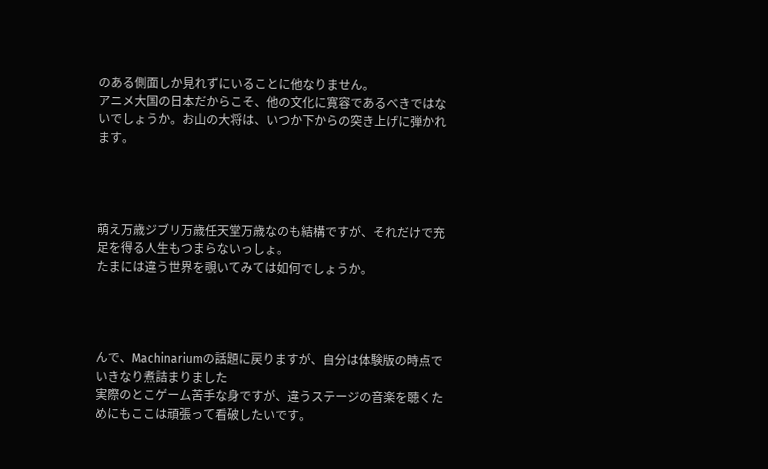のある側面しか見れずにいることに他なりません。
アニメ大国の日本だからこそ、他の文化に寛容であるべきではないでしょうか。お山の大将は、いつか下からの突き上げに弾かれます。




萌え万歳ジブリ万歳任天堂万歳なのも結構ですが、それだけで充足を得る人生もつまらないっしょ。
たまには違う世界を覗いてみては如何でしょうか。




んで、Machinariumの話題に戻りますが、自分は体験版の時点でいきなり煮詰まりました
実際のとこゲーム苦手な身ですが、違うステージの音楽を聴くためにもここは頑張って看破したいです。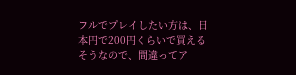フルでプレイしたい方は、日本円で200円くらいで買えるそうなので、間違ってア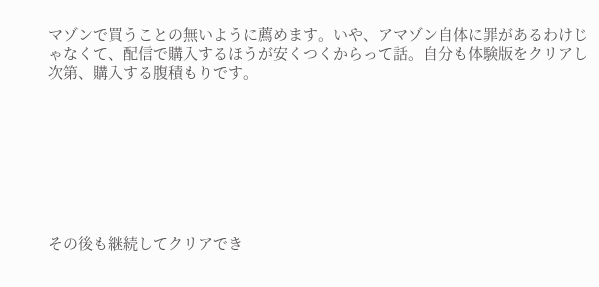マゾンで買うことの無いように薦めます。いや、アマゾン自体に罪があるわけじゃなくて、配信で購入するほうが安くつくからって話。自分も体験版をクリアし次第、購入する腹積もりです。








その後も継続してクリアでき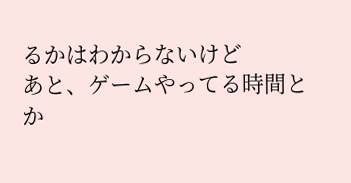るかはわからないけど
あと、ゲームやってる時間とか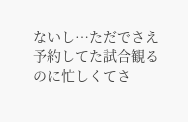ないし…ただでさえ予約してた試合観るのに忙しくてさ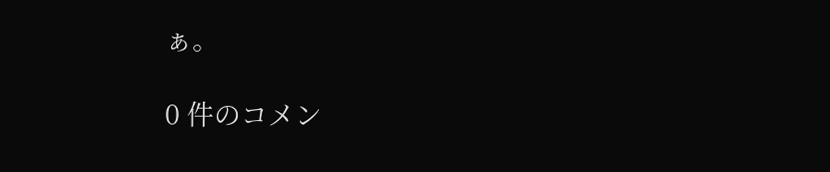ぁ。

0 件のコメン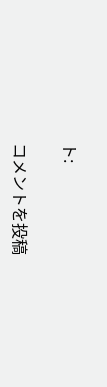ト:

コメントを投稿